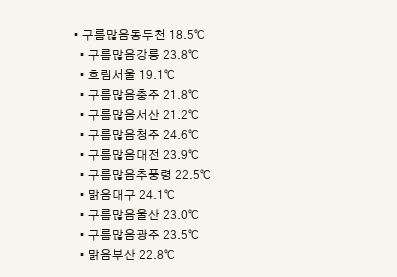• 구름많음동두천 18.5℃
  • 구름많음강릉 23.8℃
  • 흐림서울 19.1℃
  • 구름많음충주 21.8℃
  • 구름많음서산 21.2℃
  • 구름많음청주 24.6℃
  • 구름많음대전 23.9℃
  • 구름많음추풍령 22.5℃
  • 맑음대구 24.1℃
  • 구름많음울산 23.0℃
  • 구름많음광주 23.5℃
  • 맑음부산 22.8℃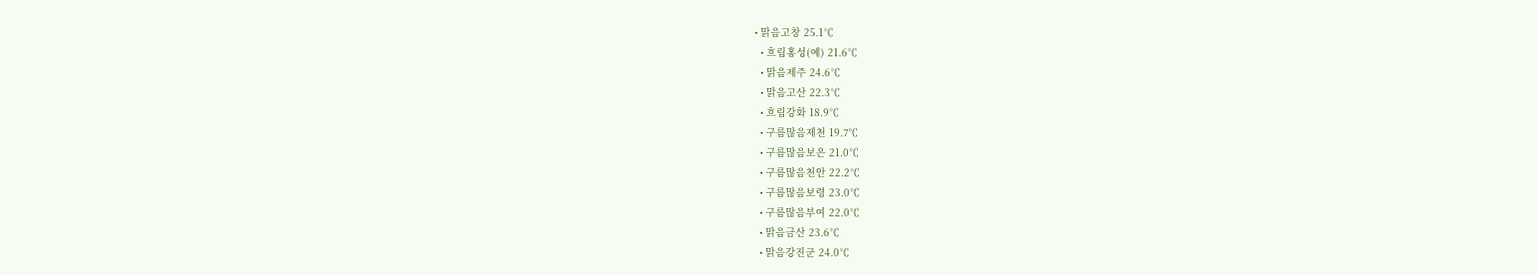• 맑음고창 25.1℃
  • 흐림홍성(예) 21.6℃
  • 맑음제주 24.6℃
  • 맑음고산 22.3℃
  • 흐림강화 18.9℃
  • 구름많음제천 19.7℃
  • 구름많음보은 21.0℃
  • 구름많음천안 22.2℃
  • 구름많음보령 23.0℃
  • 구름많음부여 22.0℃
  • 맑음금산 23.6℃
  • 맑음강진군 24.0℃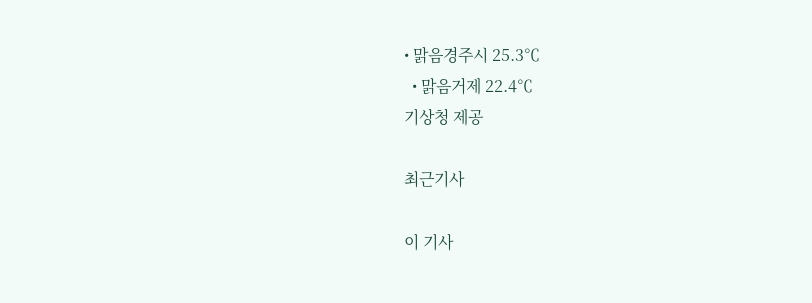• 맑음경주시 25.3℃
  • 맑음거제 22.4℃
기상청 제공

최근기사

이 기사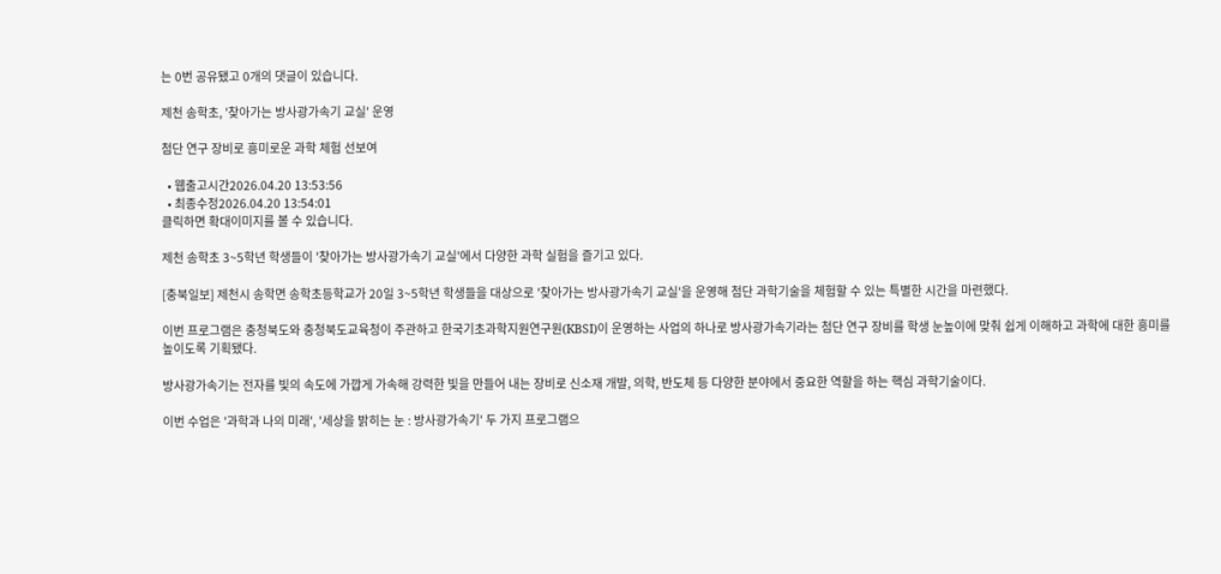는 0번 공유됐고 0개의 댓글이 있습니다.

제천 송학초, '찾아가는 방사광가속기 교실' 운영

첨단 연구 장비로 흥미로운 과학 체험 선보여

  • 웹출고시간2026.04.20 13:53:56
  • 최종수정2026.04.20 13:54:01
클릭하면 확대이미지를 볼 수 있습니다.

제천 송학초 3~5학년 학생들이 '찾아가는 방사광가속기 교실'에서 다양한 과학 실험을 즐기고 있다.

[충북일보] 제천시 송학면 송학초등학교가 20일 3~5학년 학생들을 대상으로 '찾아가는 방사광가속기 교실'을 운영해 첨단 과학기술을 체험할 수 있는 특별한 시간을 마련했다.

이번 프로그램은 충청북도와 충청북도교육청이 주관하고 한국기초과학지원연구원(KBSI)이 운영하는 사업의 하나로 방사광가속기라는 첨단 연구 장비를 학생 눈높이에 맞춰 쉽게 이해하고 과학에 대한 흥미를 높이도록 기획됐다.

방사광가속기는 전자를 빛의 속도에 가깝게 가속해 강력한 빛을 만들어 내는 장비로 신소재 개발, 의학, 반도체 등 다양한 분야에서 중요한 역할을 하는 핵심 과학기술이다.

이번 수업은 '과학과 나의 미래', '세상을 밝히는 눈 : 방사광가속기' 두 가지 프로그램으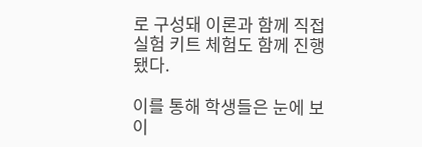로 구성돼 이론과 함께 직접 실험 키트 체험도 함께 진행됐다.

이를 통해 학생들은 눈에 보이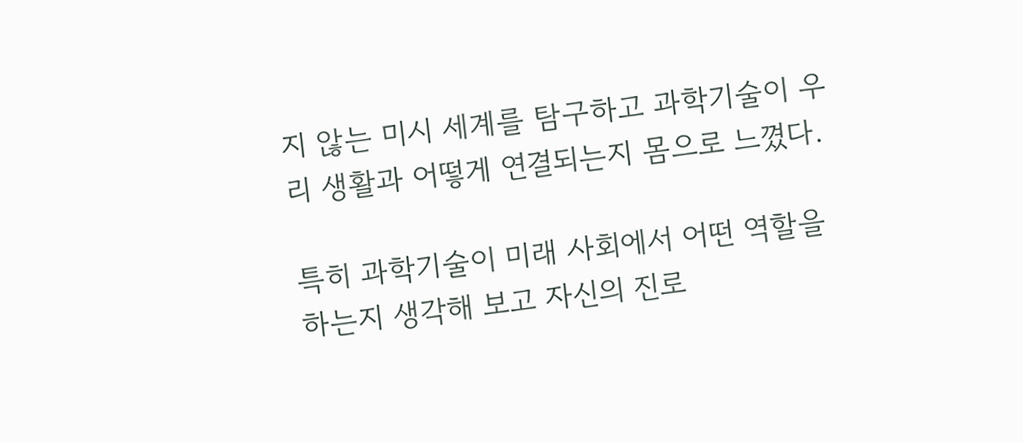지 않는 미시 세계를 탐구하고 과학기술이 우리 생활과 어떻게 연결되는지 몸으로 느꼈다.

특히 과학기술이 미래 사회에서 어떤 역할을 하는지 생각해 보고 자신의 진로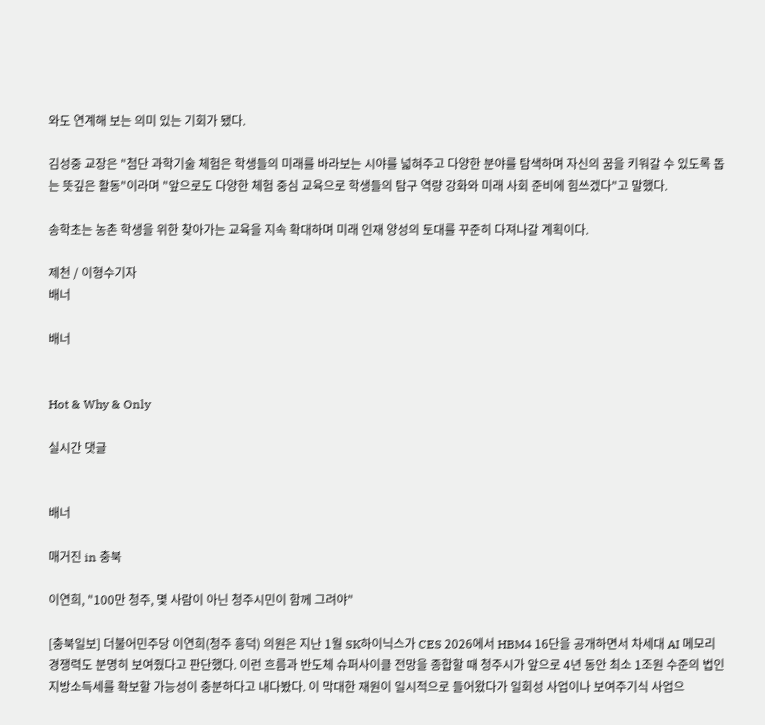와도 연계해 보는 의미 있는 기회가 됐다.

김성중 교장은 "첨단 과학기술 체험은 학생들의 미래를 바라보는 시야를 넓혀주고 다양한 분야를 탐색하며 자신의 꿈을 키워갈 수 있도록 돕는 뜻깊은 활동"이라며 "앞으로도 다양한 체험 중심 교육으로 학생들의 탐구 역량 강화와 미래 사회 준비에 힘쓰겠다"고 말했다.

송학초는 농촌 학생을 위한 찾아가는 교육을 지속 확대하며 미래 인재 양성의 토대를 꾸준히 다져나갈 계획이다.

제천 / 이형수기자
배너

배너


Hot & Why & Only

실시간 댓글


배너

매거진 in 충북

이연희, "100만 청주, 몇 사람이 아닌 청주시민이 함께 그려야"

[충북일보] 더불어민주당 이연희(청주 흥덕) 의원은 지난 1월 SK하이닉스가 CES 2026에서 HBM4 16단을 공개하면서 차세대 AI 메모리 경쟁력도 분명히 보여줬다고 판단했다. 이런 흐름과 반도체 슈퍼사이클 전망을 종합할 때 청주시가 앞으로 4년 동안 최소 1조원 수준의 법인지방소득세를 확보할 가능성이 충분하다고 내다봤다. 이 막대한 재원이 일시적으로 들어왔다가 일회성 사업이나 보여주기식 사업으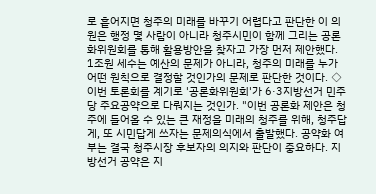로 흩어지면 청주의 미래를 바꾸기 어렵다고 판단한 이 의원은 행정 몇 사람이 아니라 청주시민이 함께 그리는 공론화위원회를 통해 활용방안을 찾자고 가장 먼저 제안했다. 1조원 세수는 예산의 문제가 아니라, 청주의 미래를 누가 어떤 원칙으로 결정할 것인가의 문제로 판단한 것이다. ◇이번 토론회를 계기로 '공론화위원회'가 6·3지방선거 민주당 주요공약으로 다뤄지는 것인가. "이번 공론화 제안은 청주에 들어올 수 있는 큰 재정을 미래의 청주를 위해, 청주답게, 또 시민답게 쓰자는 문제의식에서 출발했다. 공약화 여부는 결국 청주시장 후보자의 의지와 판단이 중요하다. 지방선거 공약은 지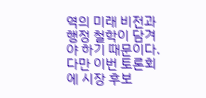역의 미래 비전과 행정 철학이 담겨야 하기 때문이다. 다만 이번 토론회에 시장 후보